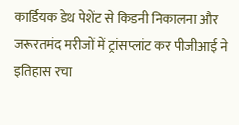कार्डियक डेथ पेशेंट से किडनी निकालना और जरूरतमंद मरीजों में ट्रांसप्लांट कर पीजीआई ने इतिहास रचा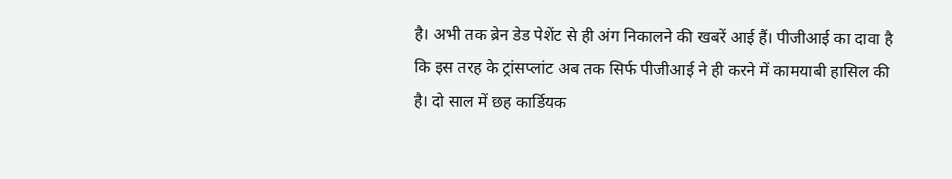है। अभी तक ब्रेन डेड पेशेंट से ही अंग निकालने की खबरें आई हैं। पीजीआई का दावा है कि इस तरह के ट्रांसप्लांट अब तक सिर्फ पीजीआई ने ही करने में कामयाबी हासिल की है। दो साल में छह कार्डियक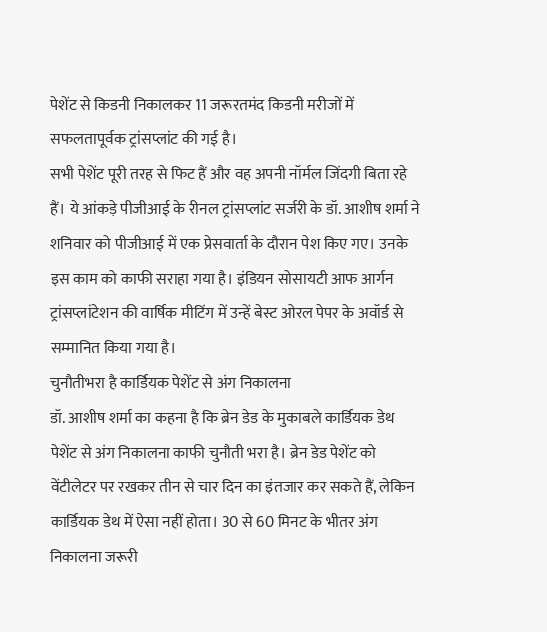पेशेंट से किडनी निकालकर 11 जरूरतमंद किडनी मरीजों में सफलतापूर्वक ट्रांसप्लांट की गई है।
सभी पेशेंट पूरी तरह से फिट हैं और वह अपनी नॉर्मल जिंदगी बिता रहे हैं। ये आंकड़े पीजीआई के रीनल ट्रांसप्लांट सर्जरी के डॉ. आशीष शर्मा ने शनिवार को पीजीआई में एक प्रेसवार्ता के दौरान पेश किए गए। उनके इस काम को काफी सराहा गया है। इंडियन सोसायटी आफ आर्गन ट्रांसप्लांटेशन की वार्षिक मीटिंग में उन्हें बेस्ट ओरल पेपर के अवॉर्ड से सम्मानित किया गया है।
चुनौतीभरा है कार्डियक पेशेंट से अंग निकालना
डॉ. आशीष शर्मा का कहना है कि ब्रेन डेड के मुकाबले कार्डियक डेथ पेशेंट से अंग निकालना काफी चुनौती भरा है। ब्रेन डेड पेशेंट को वेंटीलेटर पर रखकर तीन से चार दिन का इंतजार कर सकते हैं, लेकिन कार्डियक डेथ में ऐसा नहीं होता। 30 से 60 मिनट के भीतर अंग निकालना जरूरी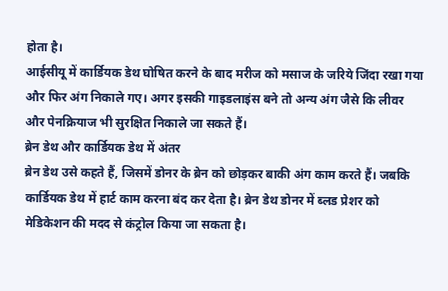होता है।
आईसीयू में कार्डियक डेथ घोषित करने के बाद मरीज को मसाज के जरिये जिंदा रखा गया और फिर अंग निकाले गए। अगर इसकी गाइडलाइंस बने तो अन्य अंग जैसे कि लीवर और पेनक्रियाज भी सुरक्षित निकाले जा सकते हैं।
ब्रेन डेथ और कार्डियक डेथ में अंतर
ब्रेन डेथ उसे कहते हैं, जिसमें डोनर के ब्रेन को छोड़कर बाकी अंग काम करते हैं। जबकि कार्डियक डेथ में हार्ट काम करना बंद कर देता है। ब्रेन डेथ डोनर में ब्लड प्रेशर को मेडिकेशन की मदद से कंट्रोल किया जा सकता है।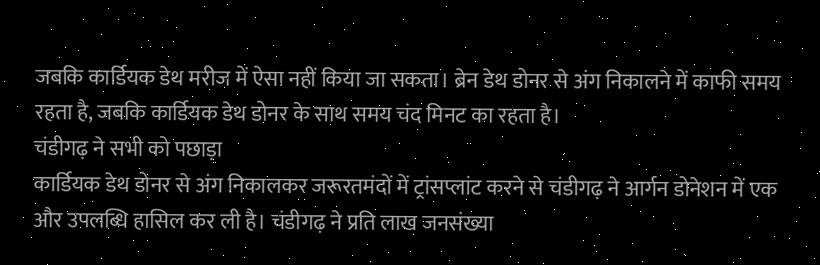जबकि कार्डियक डेथ मरीज में ऐसा नहीं किया जा सकता। ब्रेन डेथ डोनर से अंग निकालने में काफी समय रहता है, जबकि कार्डियक डेथ डोनर के साथ समय चंद मिनट का रहता है।
चंडीगढ़ ने सभी को पछाड़ा
कार्डियक डेथ डोनर से अंग निकालकर जरूरतमंदों में ट्रांसप्लांट करने से चंडीगढ़ ने आर्गन डोनेशन में एक और उपलब्धि हासिल कर ली है। चंडीगढ़ ने प्रति लाख जनसंख्या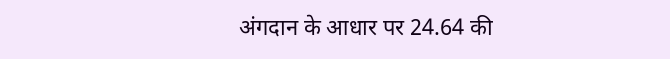अंगदान के आधार पर 24.64 की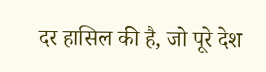दर हासिल की है, जो पूरे देश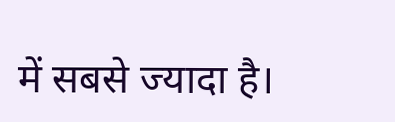में सबसे ज्यादा है।